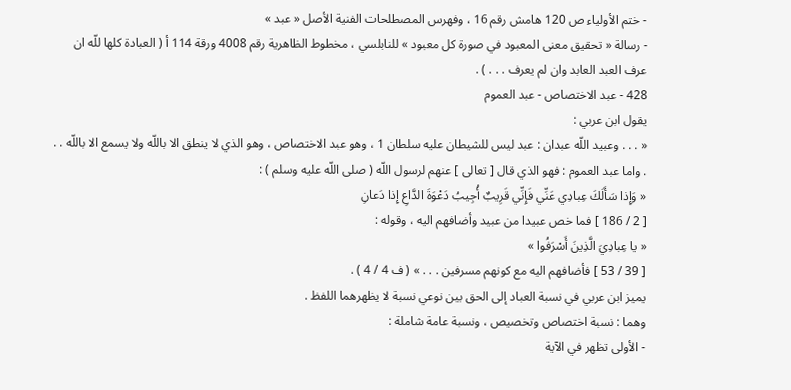- ختم الأولياء ص 120 هامش رقم 16 ، وفهرس المصطلحات الفنية الأصل « عبد »
- رسالة « تحقيق معنى المعبود في صورة كل معبود » للنابلسي ، مخطوط الظاهرية رقم 4008 ورقة 114 أ ( العبادة كلها للّه ان عرف العبد العابد وان لم يعرف . . . ) .
428 - عبد الاختصاص - عبد العموم
يقول ابن عربي :
« . . . وعبيد اللّه عبدان : عبد ليس للشيطان عليه سلطان 1 ، وهو عبد الاختصاص ، وهو الذي لا ينطق الا باللّه ولا يسمع الا باللّه . . . واما عبد العموم : فهو الذي قال [ تعالى ] عنهم لرسول اللّه ( صلى اللّه عليه وسلم ) :
« وَإِذا سَأَلَكَ عِبادِي عَنِّي فَإِنِّي قَرِيبٌ أُجِيبُ دَعْوَةَ الدَّاعِ إِذا دَعانِ
[ 2 / 186 ] فما خص عبيدا من عبيد وأضافهم اليه ، وقوله :
« يا عِبادِيَ الَّذِينَ أَسْرَفُوا »
[ 39 / 53 ] فأضافهم اليه مع كونهم مسرفين . . . » ( ف 4 / 4 ) .
يميز ابن عربي في نسبة العباد إلى الحق بين نوعي نسبة لا يظهرهما اللفظ .
وهما : نسبة اختصاص وتخصيص ، ونسبة عامة شاملة :
- الأولى تظهر في الآية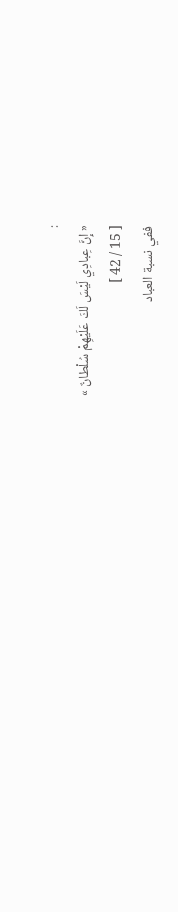:
« إِنَّ عِبادِي لَيْسَ لَكَ عَلَيْهِمْ سُلْطانٌ »
[ 15 / 42 ]
ففي نسبة العباد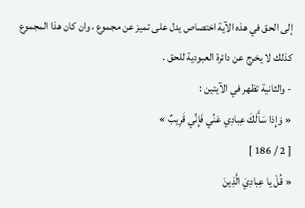إلى الحق في هذه الآية اختصاص يدل على تميز عن مجموع ، وان كان هذا المجموع كذلك لا يخرج عن دائرة العبودية للحق .
- والثانية تظهر في الآيتين :
« وَإِذا سَأَلَكَ عِبادِي عَنِّي فَإِنِّي قَرِيبٌ »
[ 2 / 186 ]
« قُلْ يا عِبادِيَ الَّذِينَ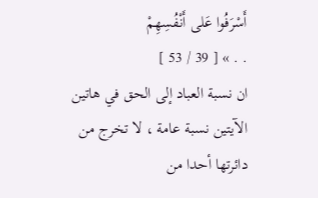أَسْرَفُوا عَلى أَنْفُسِهِمْ
. . » [ 39 / 53 ]
ان نسبة العباد إلى الحق في هاتين الآيتين نسبة عامة ، لا تخرج من دائرتها أحدا من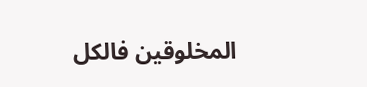المخلوقين فالكل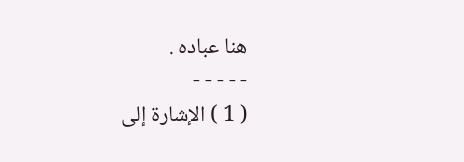هنا عباده .
- - - - -
( 1 ) الإشارة إلى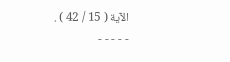الآية ( 15 / 42 ) .
- - - - -